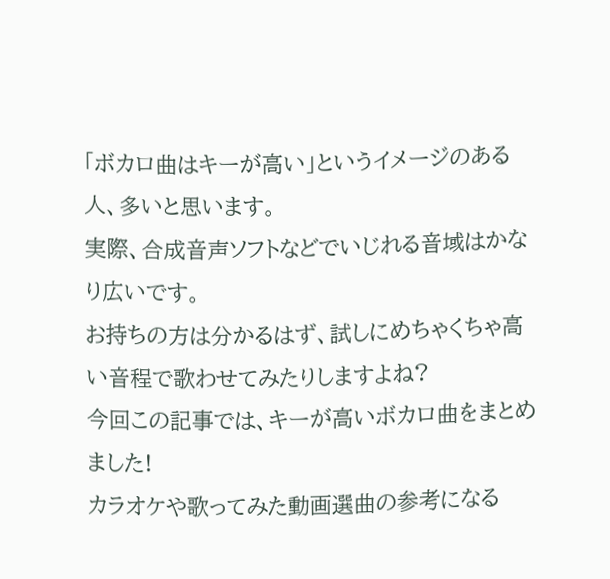「ボカロ曲はキーが高い」というイメージのある人、多いと思います。
実際、合成音声ソフトなどでいじれる音域はかなり広いです。
お持ちの方は分かるはず、試しにめちゃくちゃ高い音程で歌わせてみたりしますよね?
今回この記事では、キーが高いボカロ曲をまとめました!
カラオケや歌ってみた動画選曲の参考になる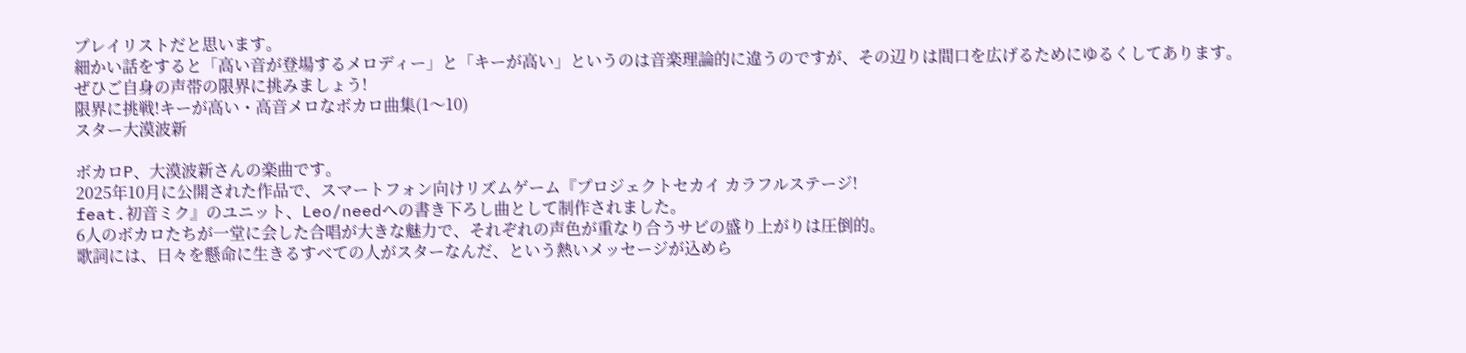プレイリストだと思います。
細かい話をすると「高い音が登場するメロディー」と「キーが高い」というのは音楽理論的に違うのですが、その辺りは間口を広げるためにゆるくしてあります。
ぜひご自身の声帯の限界に挑みましょう!
限界に挑戦!キーが高い・高音メロなボカロ曲集(1〜10)
スター大漠波新

ボカロP、大漠波新さんの楽曲です。
2025年10月に公開された作品で、スマートフォン向けリズムゲーム『プロジェクトセカイ カラフルステージ!
feat.初音ミク』のユニット、Leo/needへの書き下ろし曲として制作されました。
6人のボカロたちが一堂に会した合唱が大きな魅力で、それぞれの声色が重なり合うサビの盛り上がりは圧倒的。
歌詞には、日々を懸命に生きるすべての人がスターなんだ、という熱いメッセージが込めら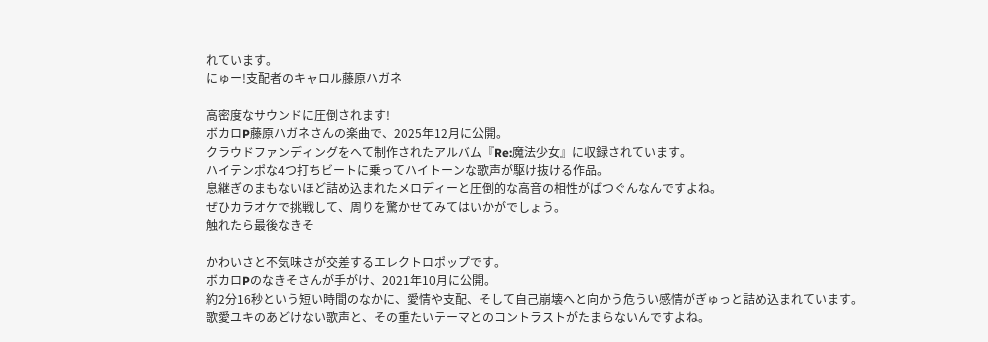れています。
にゅー!支配者のキャロル藤原ハガネ

高密度なサウンドに圧倒されます!
ボカロP藤原ハガネさんの楽曲で、2025年12月に公開。
クラウドファンディングをへて制作されたアルバム『Re:魔法少女』に収録されています。
ハイテンポな4つ打ちビートに乗ってハイトーンな歌声が駆け抜ける作品。
息継ぎのまもないほど詰め込まれたメロディーと圧倒的な高音の相性がばつぐんなんですよね。
ぜひカラオケで挑戦して、周りを驚かせてみてはいかがでしょう。
触れたら最後なきそ

かわいさと不気味さが交差するエレクトロポップです。
ボカロPのなきそさんが手がけ、2021年10月に公開。
約2分16秒という短い時間のなかに、愛情や支配、そして自己崩壊へと向かう危うい感情がぎゅっと詰め込まれています。
歌愛ユキのあどけない歌声と、その重たいテーマとのコントラストがたまらないんですよね。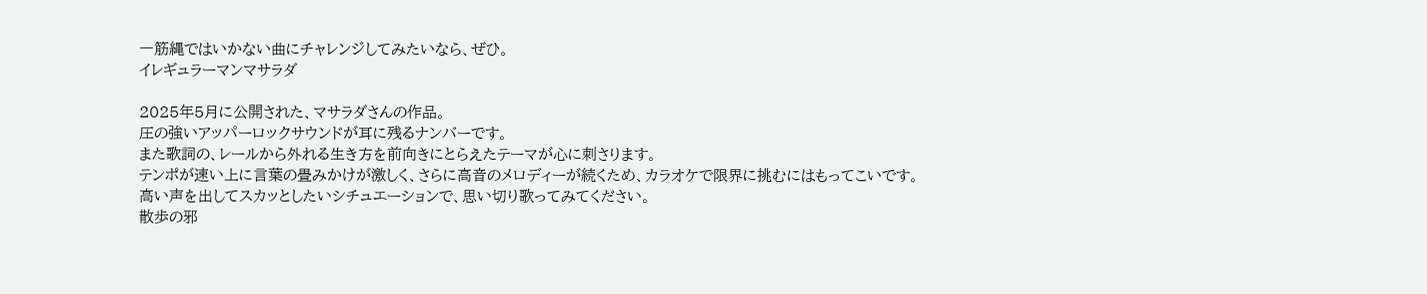一筋縄ではいかない曲にチャレンジしてみたいなら、ぜひ。
イレギュラーマンマサラダ

2025年5月に公開された、マサラダさんの作品。
圧の強いアッパーロックサウンドが耳に残るナンバーです。
また歌詞の、レールから外れる生き方を前向きにとらえたテーマが心に刺さります。
テンポが速い上に言葉の畳みかけが激しく、さらに高音のメロディーが続くため、カラオケで限界に挑むにはもってこいです。
高い声を出してスカッとしたいシチュエーションで、思い切り歌ってみてください。
散歩の邪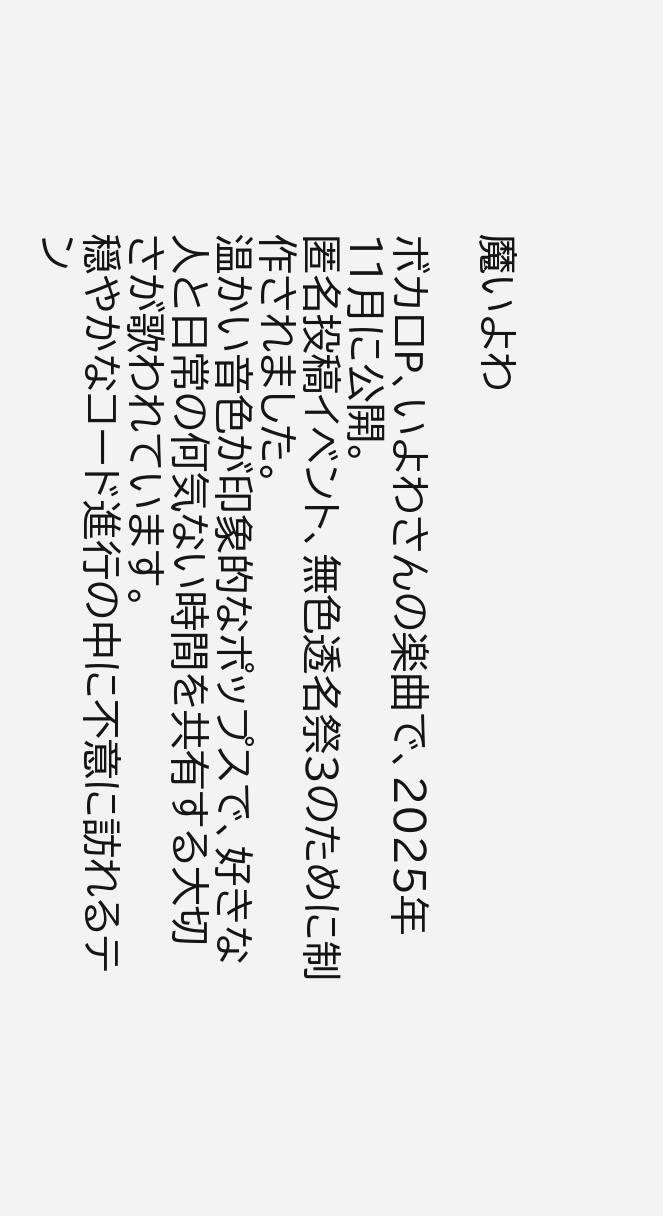魔いよわ

ボカロP、いよわさんの楽曲で、2025年11月に公開。
匿名投稿イベント、無色透名祭3のために制作されました。
温かい音色が印象的なポップスで、好きな人と日常の何気ない時間を共有する大切さが歌われています。
穏やかなコード進行の中に不意に訪れるテン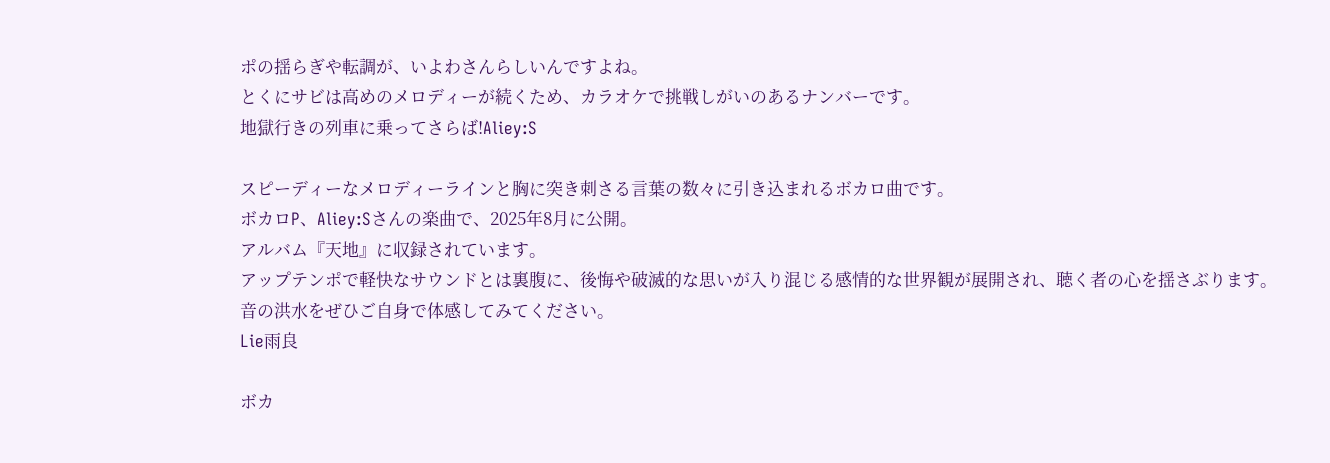ポの揺らぎや転調が、いよわさんらしいんですよね。
とくにサビは高めのメロディーが続くため、カラオケで挑戦しがいのあるナンバーです。
地獄行きの列車に乗ってさらば!Aliey:S

スピーディーなメロディーラインと胸に突き刺さる言葉の数々に引き込まれるボカロ曲です。
ボカロP、Aliey:Sさんの楽曲で、2025年8月に公開。
アルバム『天地』に収録されています。
アップテンポで軽快なサウンドとは裏腹に、後悔や破滅的な思いが入り混じる感情的な世界観が展開され、聴く者の心を揺さぶります。
音の洪水をぜひご自身で体感してみてください。
Lie雨良

ボカ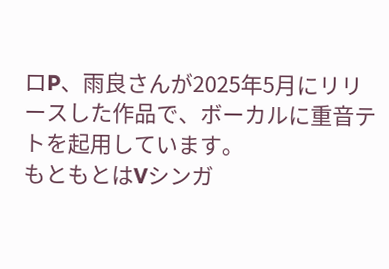ロP、雨良さんが2025年5月にリリースした作品で、ボーカルに重音テトを起用しています。
もともとはVシンガ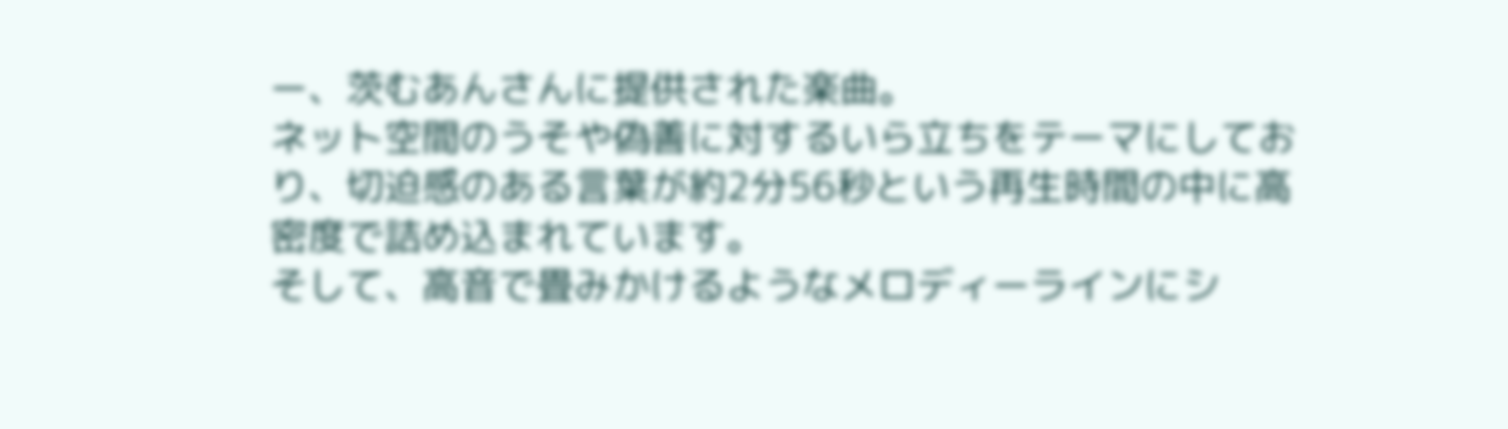ー、茨むあんさんに提供された楽曲。
ネット空間のうそや偽善に対するいら立ちをテーマにしており、切迫感のある言葉が約2分56秒という再生時間の中に高密度で詰め込まれています。
そして、高音で畳みかけるようなメロディーラインにシ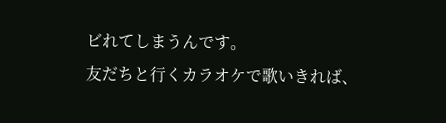ビれてしまうんです。
友だちと行くカラオケで歌いきれば、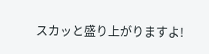スカッと盛り上がりますよ!